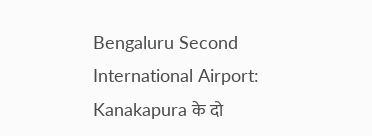Bengaluru Second International Airport: Kanakapura के दो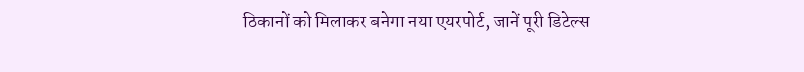ठिकानों को मिलाकर बनेगा नया एयरपोर्ट, जानें पूरी डिटेल्स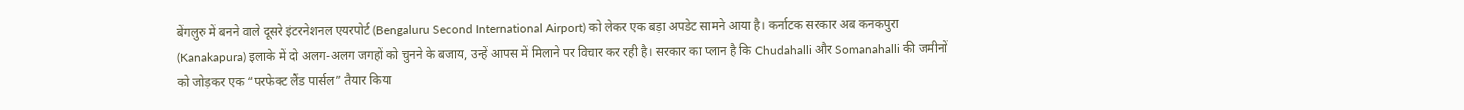बेंगलुरु में बनने वाले दूसरे इंटरनेशनल एयरपोर्ट (Bengaluru Second International Airport) को लेकर एक बड़ा अपडेट सामने आया है। कर्नाटक सरकार अब कनकपुरा (Kanakapura) इलाके में दो अलग-अलग जगहों को चुनने के बजाय, उन्हें आपस में मिलाने पर विचार कर रही है। सरकार का प्लान है कि Chudahalli और Somanahalli की जमीनों को जोड़कर एक “परफेक्ट लैंड पार्सल” तैयार किया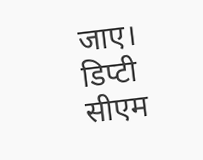जाए।
डिप्टी सीएम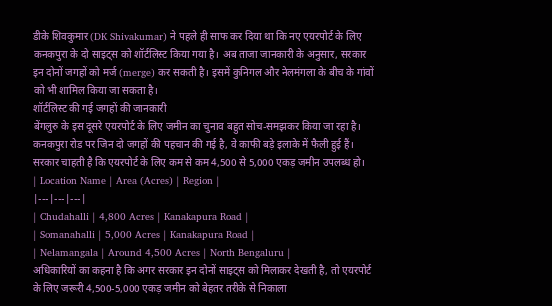डीके शिवकुमार (DK Shivakumar) ने पहले ही साफ कर दिया था कि नए एयरपोर्ट के लिए कनकपुरा के दो साइट्स को शॉर्टलिस्ट किया गया है। अब ताजा जानकारी के अनुसार, सरकार इन दोनों जगहों को मर्ज (merge) कर सकती है। इसमें कुनिगल और नेलमंगला के बीच के गांवों को भी शामिल किया जा सकता है।
शॉर्टलिस्ट की गई जगहों की जानकारी
बेंगलुरु के इस दूसरे एयरपोर्ट के लिए जमीन का चुनाव बहुत सोच-समझकर किया जा रहा है। कनकपुरा रोड पर जिन दो जगहों की पहचान की गई है, वे काफी बड़े इलाके में फैली हुई हैं। सरकार चाहती है कि एयरपोर्ट के लिए कम से कम 4,500 से 5,000 एकड़ जमीन उपलब्ध हो।
| Location Name | Area (Acres) | Region |
|---|---|---|
| Chudahalli | 4,800 Acres | Kanakapura Road |
| Somanahalli | 5,000 Acres | Kanakapura Road |
| Nelamangala | Around 4,500 Acres | North Bengaluru |
अधिकारियों का कहना है कि अगर सरकार इन दोनों साइट्स को मिलाकर देखती है, तो एयरपोर्ट के लिए जरूरी 4,500-5,000 एकड़ जमीन को बेहतर तरीके से निकाला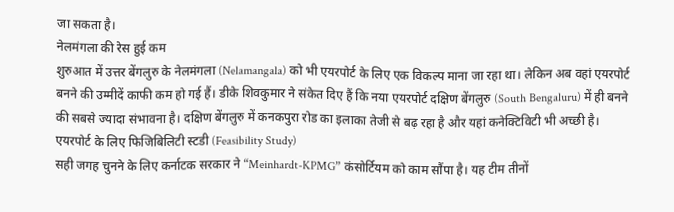जा सकता है।
नेलमंगला की रेस हुई कम
शुरुआत में उत्तर बेंगलुरु के नेलमंगला (Nelamangala) को भी एयरपोर्ट के लिए एक विकल्प माना जा रहा था। लेकिन अब वहां एयरपोर्ट बनने की उम्मीदें काफी कम हो गई हैं। डीके शिवकुमार ने संकेत दिए हैं कि नया एयरपोर्ट दक्षिण बेंगलुरु (South Bengaluru) में ही बनने की सबसे ज्यादा संभावना है। दक्षिण बेंगलुरु में कनकपुरा रोड का इलाका तेजी से बढ़ रहा है और यहां कनेक्टिविटी भी अच्छी है।
एयरपोर्ट के लिए फिजिबिलिटी स्टडी (Feasibility Study)
सही जगह चुनने के लिए कर्नाटक सरकार ने “Meinhardt-KPMG” कंसोर्टियम को काम सौंपा है। यह टीम तीनों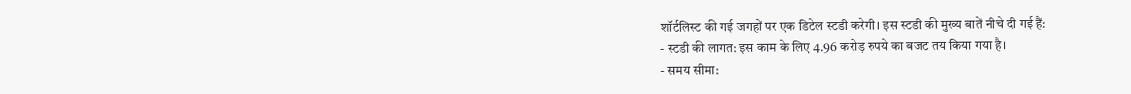शॉर्टलिस्ट की गई जगहों पर एक डिटेल स्टडी करेगी। इस स्टडी की मुख्य बातें नीचे दी गई हैं:
- स्टडी की लागत: इस काम के लिए 4.96 करोड़ रुपये का बजट तय किया गया है।
- समय सीमा: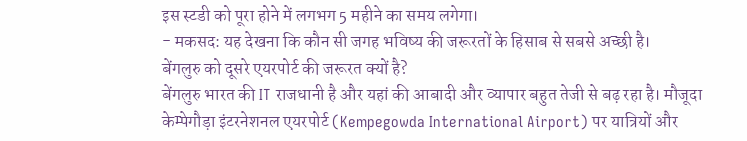इस स्टडी को पूरा होने में लगभग 5 महीने का समय लगेगा।
- मकसद: यह देखना कि कौन सी जगह भविष्य की जरूरतों के हिसाब से सबसे अच्छी है।
बेंगलुरु को दूसरे एयरपोर्ट की जरूरत क्यों है?
बेंगलुरु भारत की IT राजधानी है और यहां की आबादी और व्यापार बहुत तेजी से बढ़ रहा है। मौजूदा केम्पेगौड़ा इंटरनेशनल एयरपोर्ट (Kempegowda International Airport) पर यात्रियों और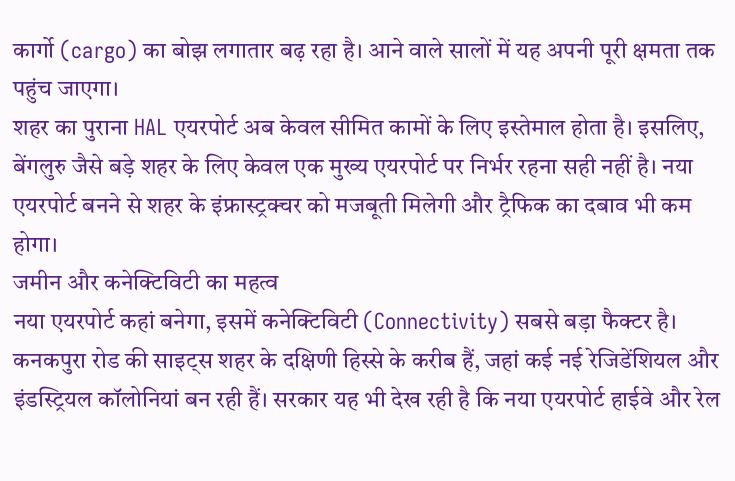कार्गो (cargo) का बोझ लगातार बढ़ रहा है। आने वाले सालों में यह अपनी पूरी क्षमता तक पहुंच जाएगा।
शहर का पुराना HAL एयरपोर्ट अब केवल सीमित कामों के लिए इस्तेमाल होता है। इसलिए, बेंगलुरु जैसे बड़े शहर के लिए केवल एक मुख्य एयरपोर्ट पर निर्भर रहना सही नहीं है। नया एयरपोर्ट बनने से शहर के इंफ्रास्ट्रक्चर को मजबूती मिलेगी और ट्रैफिक का दबाव भी कम होगा।
जमीन और कनेक्टिविटी का महत्व
नया एयरपोर्ट कहां बनेगा, इसमें कनेक्टिविटी (Connectivity) सबसे बड़ा फैक्टर है। कनकपुरा रोड की साइट्स शहर के दक्षिणी हिस्से के करीब हैं, जहां कई नई रेजिडेंशियल और इंडस्ट्रियल कॉलोनियां बन रही हैं। सरकार यह भी देख रही है कि नया एयरपोर्ट हाईवे और रेल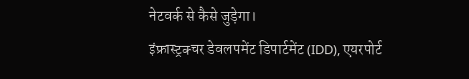नेटवर्क से कैसे जुड़ेगा।
इंफ्रास्ट्रक्चर डेवलपमेंट डिपार्टमेंट (IDD), एयरपोर्ट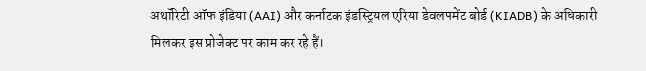अथॉरिटी ऑफ इंडिया (AAI) और कर्नाटक इंडस्ट्रियल एरिया डेवलपमेंट बोर्ड (KIADB) के अधिकारी मिलकर इस प्रोजेक्ट पर काम कर रहे हैं।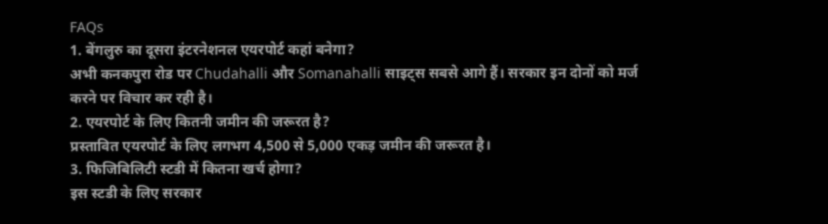FAQs
1. बेंगलुरु का दूसरा इंटरनेशनल एयरपोर्ट कहां बनेगा?
अभी कनकपुरा रोड पर Chudahalli और Somanahalli साइट्स सबसे आगे हैं। सरकार इन दोनों को मर्ज करने पर विचार कर रही है।
2. एयरपोर्ट के लिए कितनी जमीन की जरूरत है?
प्रस्तावित एयरपोर्ट के लिए लगभग 4,500 से 5,000 एकड़ जमीन की जरूरत है।
3. फिजिबिलिटी स्टडी में कितना खर्च होगा?
इस स्टडी के लिए सरकार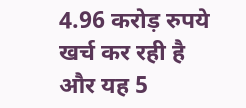4.96 करोड़ रुपये खर्च कर रही है और यह 5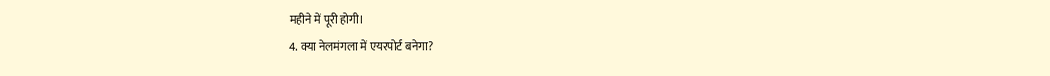महीने में पूरी होगी।
4. क्या नेलमंगला में एयरपोर्ट बनेगा?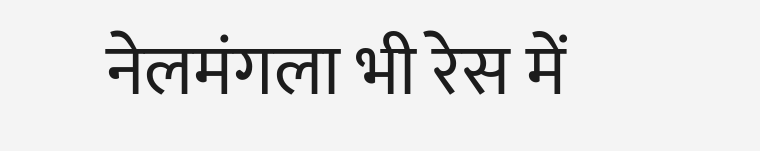नेलमंगला भी रेस में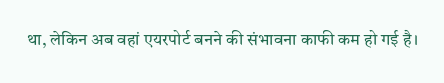था, लेकिन अब वहां एयरपोर्ट बनने की संभावना काफी कम हो गई है।